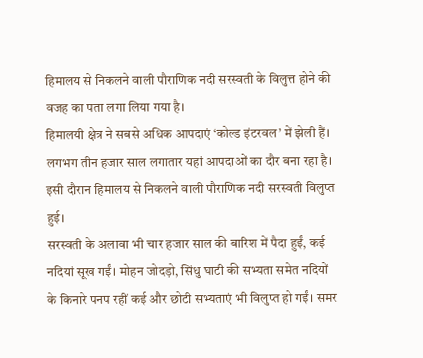हिमालय से निकलने वाली पौराणिक नदी सरस्वती के विलुत्त होने की वजह का पता लगा लिया गया है।
हिमालयी क्षेत्र ने सबसे अधिक आपदाएं ‘कोल्ड इंटरवल’ में झेली हैं। लगभग तीन हजार साल लगातार यहां आपदाओं का दौर बना रहा है। इसी दौरान हिमालय से निकलने वाली पौराणिक नदी सरस्वती विलुप्त हुई।
सरस्वती के अलावा भी चार हजार साल की बारिश में पैदा हुईं, कई नदियां सूख गईं। मोहन जोदड़ो, सिंधु घाटी की सभ्यता समेत नदियों के किनारे पनप रहीं कई और छोटी सभ्यताएं भी विलुप्त हो गईं। समर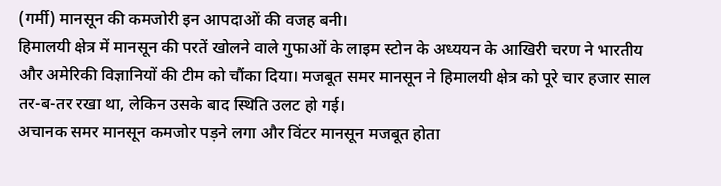(गर्मी) मानसून की कमजोरी इन आपदाओं की वजह बनी।
हिमालयी क्षेत्र में मानसून की परतें खोलने वाले गुफाओं के लाइम स्टोन के अध्ययन के आखिरी चरण ने भारतीय और अमेरिकी विज्ञानियों की टीम को चौंका दिया। मजबूत समर मानसून ने हिमालयी क्षेत्र को पूरे चार हजार साल तर-ब-तर रखा था, लेकिन उसके बाद स्थिति उलट हो गई।
अचानक समर मानसून कमजोर पड़ने लगा और विंटर मानसून मजबूत होता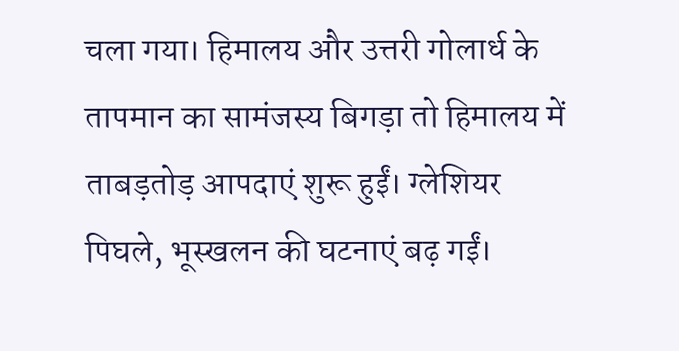चला गया। हिमालय और उत्तरी गोलार्ध के तापमान का सामंजस्य बिगड़ा तो हिमालय में ताबड़तोड़ आपदाएं शुरू हुईं। ग्लेशियर पिघले, भूस्खलन की घटनाएं बढ़ गईं।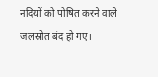नदियों को पोषित करने वाले जलस्रोत बंद हो गए।